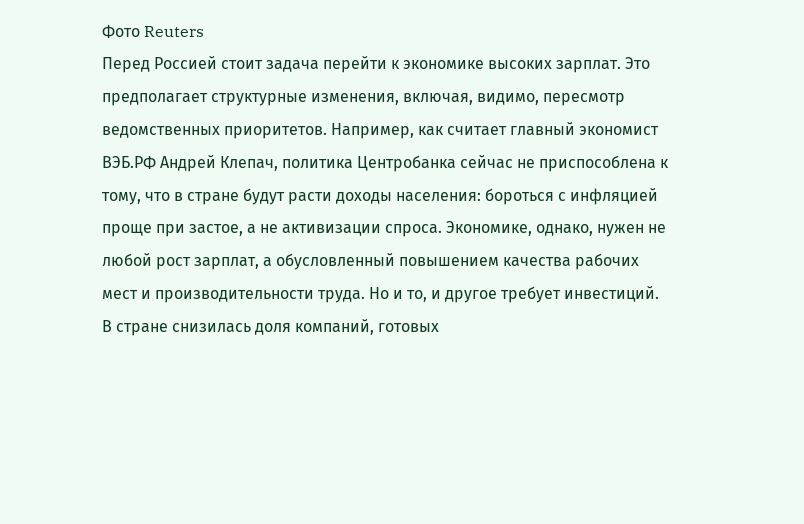Фото Reuters
Перед Россией стоит задача перейти к экономике высоких зарплат. Это предполагает структурные изменения, включая, видимо, пересмотр ведомственных приоритетов. Например, как считает главный экономист ВЭБ.РФ Андрей Клепач, политика Центробанка сейчас не приспособлена к тому, что в стране будут расти доходы населения: бороться с инфляцией проще при застое, а не активизации спроса. Экономике, однако, нужен не любой рост зарплат, а обусловленный повышением качества рабочих мест и производительности труда. Но и то, и другое требует инвестиций.
В стране снизилась доля компаний, готовых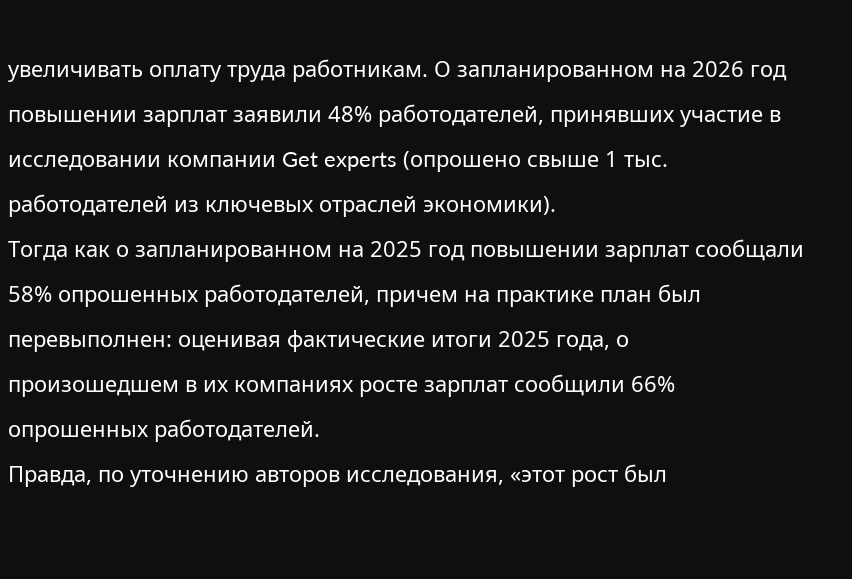увеличивать оплату труда работникам. О запланированном на 2026 год повышении зарплат заявили 48% работодателей, принявших участие в исследовании компании Get experts (опрошено свыше 1 тыс. работодателей из ключевых отраслей экономики).
Тогда как о запланированном на 2025 год повышении зарплат сообщали 58% опрошенных работодателей, причем на практике план был перевыполнен: оценивая фактические итоги 2025 года, о произошедшем в их компаниях росте зарплат сообщили 66% опрошенных работодателей.
Правда, по уточнению авторов исследования, «этот рост был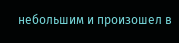небольшим и произошел в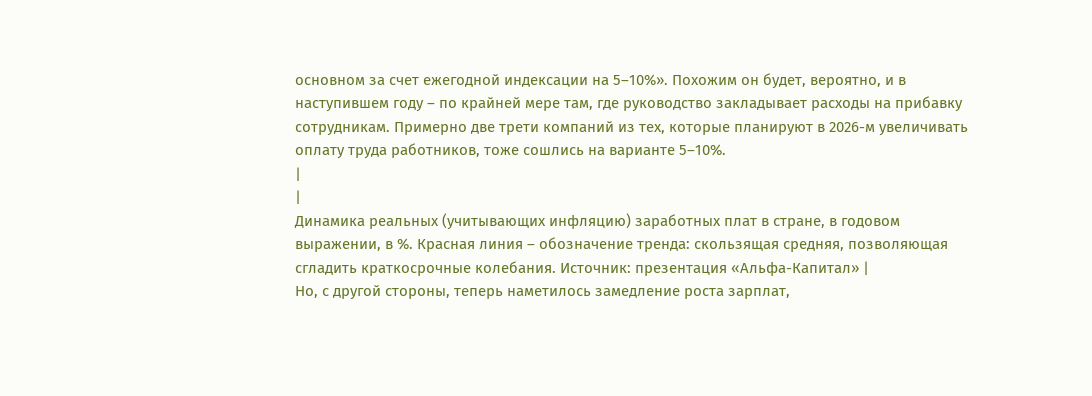основном за счет ежегодной индексации на 5–10%». Похожим он будет, вероятно, и в наступившем году – по крайней мере там, где руководство закладывает расходы на прибавку сотрудникам. Примерно две трети компаний из тех, которые планируют в 2026-м увеличивать оплату труда работников, тоже сошлись на варианте 5–10%.
|
|
Динамика реальных (учитывающих инфляцию) заработных плат в стране, в годовом выражении, в %. Красная линия – обозначение тренда: скользящая средняя, позволяющая сгладить краткосрочные колебания. Источник: презентация «Альфа-Капитал» |
Но, с другой стороны, теперь наметилось замедление роста зарплат,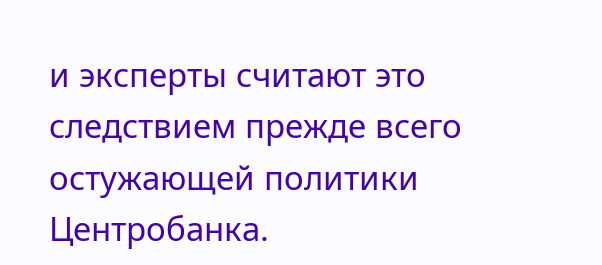и эксперты считают это следствием прежде всего остужающей политики Центробанка.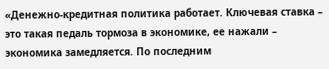«Денежно-кредитная политика работает. Ключевая ставка – это такая педаль тормоза в экономике, ее нажали – экономика замедляется. По последним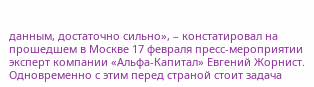данным, достаточно сильно», – констатировал на прошедшем в Москве 17 февраля пресс-мероприятии эксперт компании «Альфа-Капитал» Евгений Жорнист.
Одновременно с этим перед страной стоит задача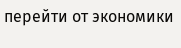перейти от экономики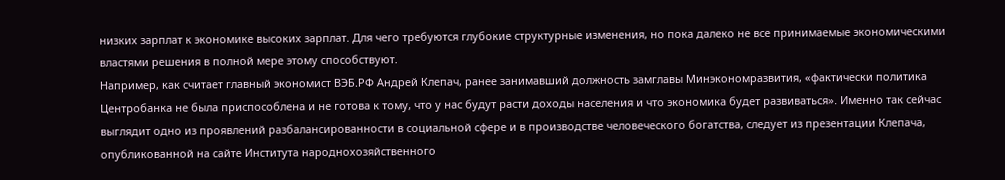низких зарплат к экономике высоких зарплат. Для чего требуются глубокие структурные изменения, но пока далеко не все принимаемые экономическими властями решения в полной мере этому способствуют.
Например, как считает главный экономист ВЭБ.РФ Андрей Клепач, ранее занимавший должность замглавы Минэкономразвития, «фактически политика Центробанка не была приспособлена и не готова к тому, что у нас будут расти доходы населения и что экономика будет развиваться». Именно так сейчас выглядит одно из проявлений разбалансированности в социальной сфере и в производстве человеческого богатства, следует из презентации Клепача, опубликованной на сайте Института народнохозяйственного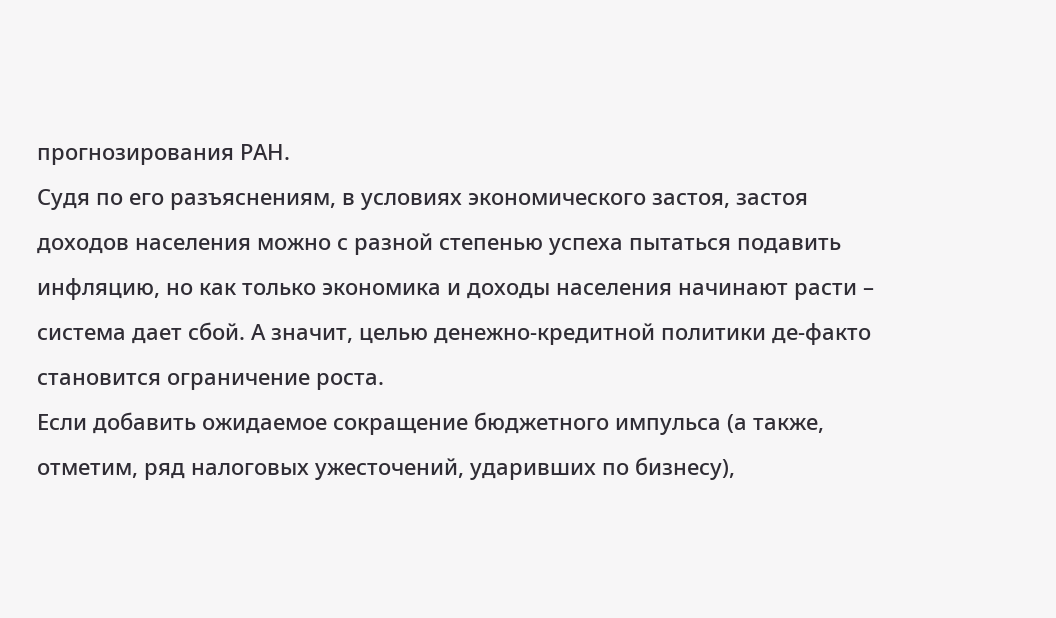прогнозирования РАН.
Судя по его разъяснениям, в условиях экономического застоя, застоя доходов населения можно с разной степенью успеха пытаться подавить инфляцию, но как только экономика и доходы населения начинают расти – система дает сбой. А значит, целью денежно-кредитной политики де-факто становится ограничение роста.
Если добавить ожидаемое сокращение бюджетного импульса (а также, отметим, ряд налоговых ужесточений, ударивших по бизнесу),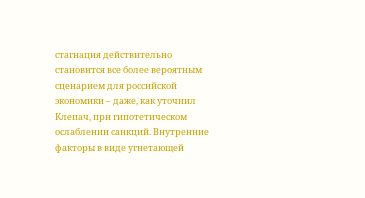стагнация действительно становится все более вероятным сценарием для российской экономики – даже, как уточнил Клепач, при гипотетическом ослаблении санкций. Внутренние факторы в виде угнетающей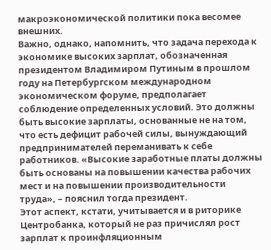макроэкономической политики пока весомее внешних.
Важно, однако, напомнить, что задача перехода к экономике высоких зарплат, обозначенная президентом Владимиром Путиным в прошлом году на Петербургском международном экономическом форуме, предполагает соблюдение определенных условий. Это должны быть высокие зарплаты, основанные не на том, что есть дефицит рабочей силы, вынуждающий предпринимателей переманивать к себе работников. «Высокие заработные платы должны быть основаны на повышении качества рабочих мест и на повышении производительности труда», – пояснил тогда президент.
Этот аспект, кстати, учитывается и в риторике Центробанка, который не раз причислял рост зарплат к проинфляционным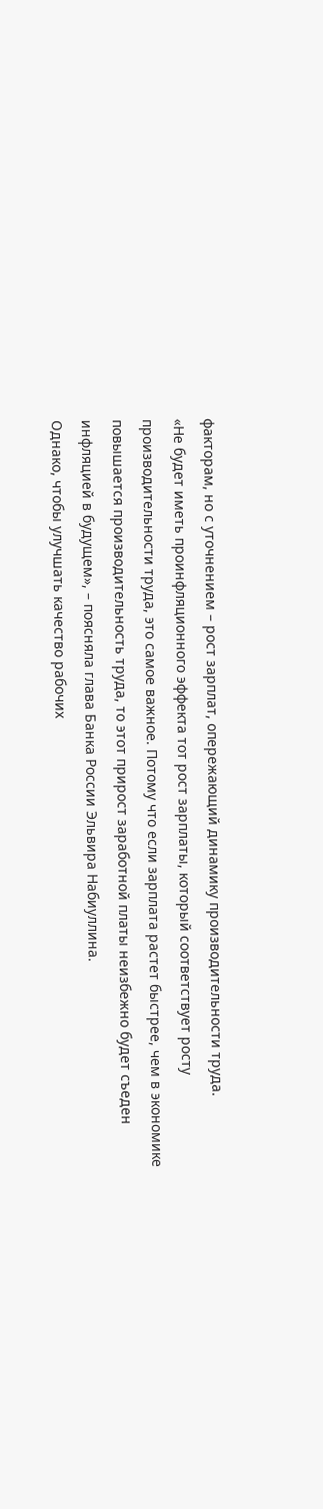факторам, но с уточнением – рост зарплат, опережающий динамику производительности труда.
«Не будет иметь проинфляционного эффекта тот рост зарплаты, который соответствует росту производительности труда, это самое важное. Потому что если зарплата растет быстрее, чем в экономике повышается производительность труда, то этот прирост заработной платы неизбежно будет съеден инфляцией в будущем», – поясняла глава Банка России Эльвира Набиуллина.
Однако, чтобы улучшать качество рабочих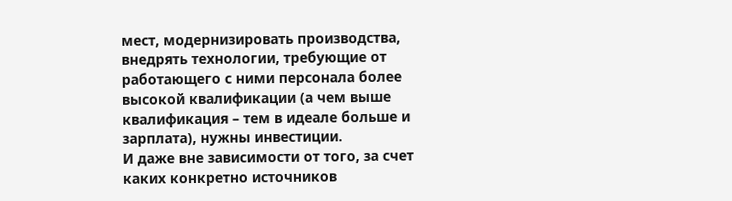мест, модернизировать производства, внедрять технологии, требующие от работающего с ними персонала более высокой квалификации (а чем выше квалификация – тем в идеале больше и зарплата), нужны инвестиции.
И даже вне зависимости от того, за счет каких конкретно источников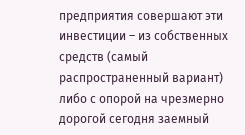предприятия совершают эти инвестиции – из собственных средств (самый распространенный вариант) либо с опорой на чрезмерно дорогой сегодня заемный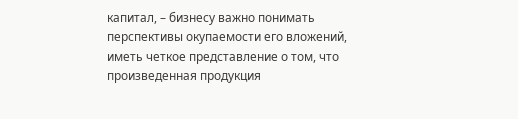капитал, – бизнесу важно понимать перспективы окупаемости его вложений, иметь четкое представление о том, что произведенная продукция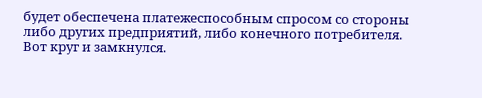будет обеспечена платежеспособным спросом со стороны либо других предприятий, либо конечного потребителя. Вот круг и замкнулся.